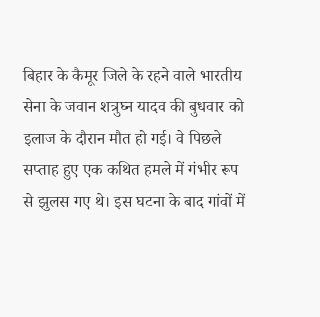बिहार के कैमूर जिले के रहने वाले भारतीय सेना के जवान शत्रुघ्न यादव की बुधवार को इलाज के दौरान मौत हो गई। वे पिछले सप्ताह हुए एक कथित हमले में गंभीर रूप से झुलस गए थे। इस घटना के बाद गांवों में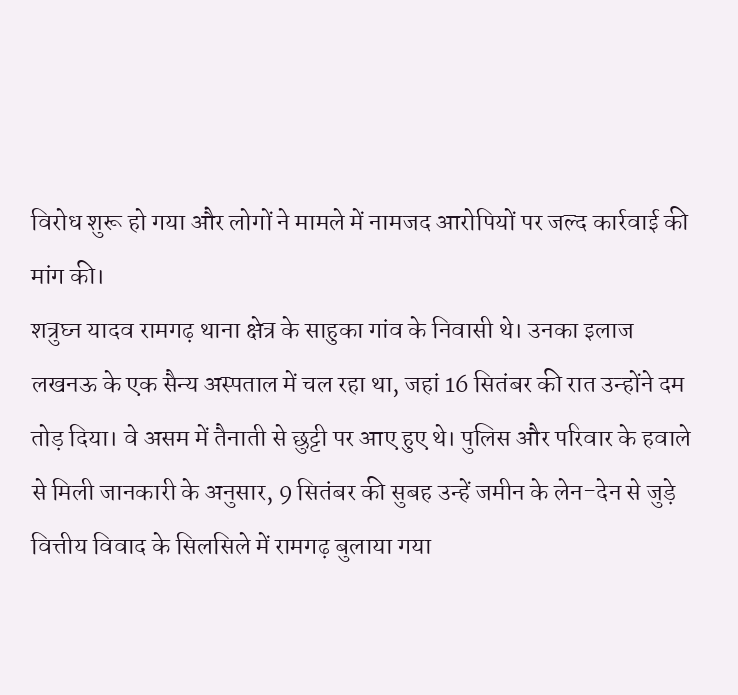विरोध शुरू हो गया और लोगों ने मामले में नामजद आरोपियों पर जल्द कार्रवाई की मांग की।
शत्रुघ्न यादव रामगढ़ थाना क्षेत्र के साहुका गांव के निवासी थे। उनका इलाज लखनऊ के एक सैन्य अस्पताल में चल रहा था, जहां 16 सितंबर की रात उन्होंने दम तोड़ दिया। वे असम में तैनाती से छुट्टी पर आए हुए थे। पुलिस और परिवार के हवाले से मिली जानकारी के अनुसार, 9 सितंबर की सुबह उन्हें जमीन के लेन-देन से जुड़े वित्तीय विवाद के सिलसिले में रामगढ़ बुलाया गया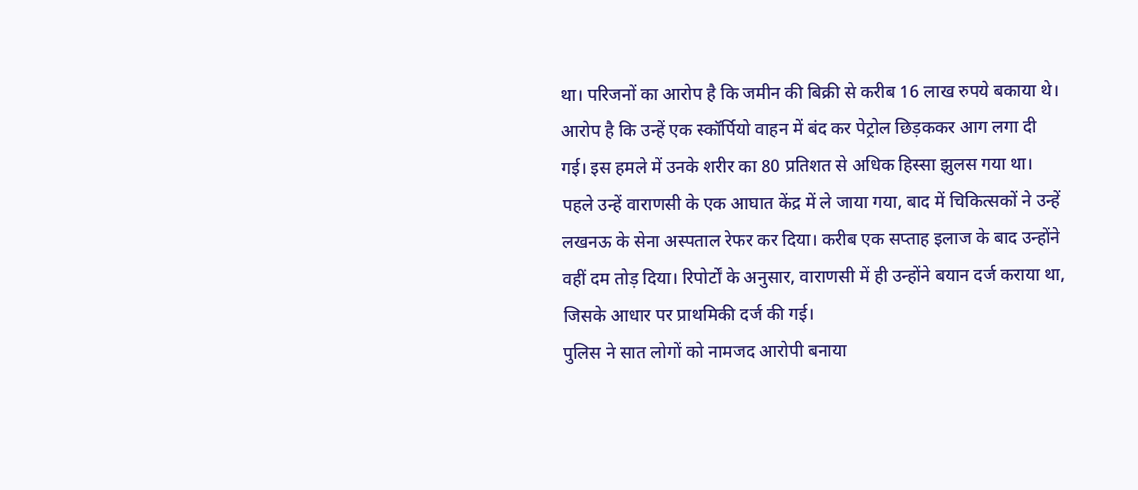था। परिजनों का आरोप है कि जमीन की बिक्री से करीब 16 लाख रुपये बकाया थे।
आरोप है कि उन्हें एक स्कॉर्पियो वाहन में बंद कर पेट्रोल छिड़ककर आग लगा दी गई। इस हमले में उनके शरीर का 80 प्रतिशत से अधिक हिस्सा झुलस गया था। पहले उन्हें वाराणसी के एक आघात केंद्र में ले जाया गया, बाद में चिकित्सकों ने उन्हें लखनऊ के सेना अस्पताल रेफर कर दिया। करीब एक सप्ताह इलाज के बाद उन्होंने वहीं दम तोड़ दिया। रिपोर्टों के अनुसार, वाराणसी में ही उन्होंने बयान दर्ज कराया था, जिसके आधार पर प्राथमिकी दर्ज की गई।
पुलिस ने सात लोगों को नामजद आरोपी बनाया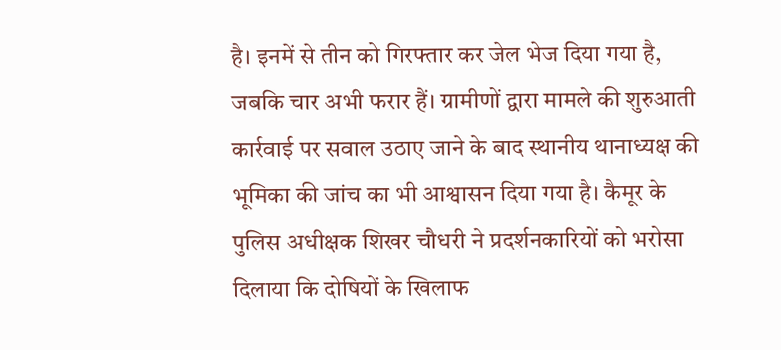है। इनमें से तीन को गिरफ्तार कर जेल भेज दिया गया है, जबकि चार अभी फरार हैं। ग्रामीणों द्वारा मामले की शुरुआती कार्रवाई पर सवाल उठाए जाने के बाद स्थानीय थानाध्यक्ष की भूमिका की जांच का भी आश्वासन दिया गया है। कैमूर के पुलिस अधीक्षक शिखर चौधरी ने प्रदर्शनकारियों को भरोसा दिलाया कि दोषियों के खिलाफ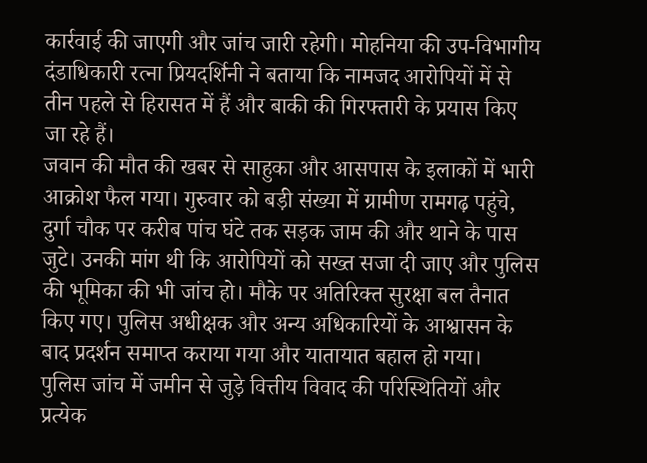कार्रवाई की जाएगी और जांच जारी रहेगी। मोहनिया की उप-विभागीय दंडाधिकारी रत्ना प्रियदर्शिनी ने बताया कि नामजद आरोपियों में से तीन पहले से हिरासत में हैं और बाकी की गिरफ्तारी के प्रयास किए जा रहे हैं।
जवान की मौत की खबर से साहुका और आसपास के इलाकों में भारी आक्रोश फैल गया। गुरुवार को बड़ी संख्या में ग्रामीण रामगढ़ पहुंचे, दुर्गा चौक पर करीब पांच घंटे तक सड़क जाम की और थाने के पास जुटे। उनकी मांग थी कि आरोपियों को सख्त सजा दी जाए और पुलिस की भूमिका की भी जांच हो। मौके पर अतिरिक्त सुरक्षा बल तैनात किए गए। पुलिस अधीक्षक और अन्य अधिकारियों के आश्वासन के बाद प्रदर्शन समाप्त कराया गया और यातायात बहाल हो गया।
पुलिस जांच में जमीन से जुड़े वित्तीय विवाद की परिस्थितियों और प्रत्येक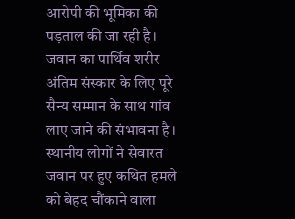आरोपी की भूमिका की पड़ताल की जा रही है। जवान का पार्थिव शरीर अंतिम संस्कार के लिए पूरे सैन्य सम्मान के साथ गांव लाए जाने की संभावना है। स्थानीय लोगों ने सेवारत जवान पर हुए कथित हमले को बेहद चौंकाने वाला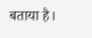बताया है।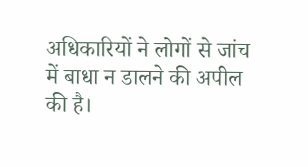अधिकारियों ने लोगों से जांच में बाधा न डालने की अपील की है।